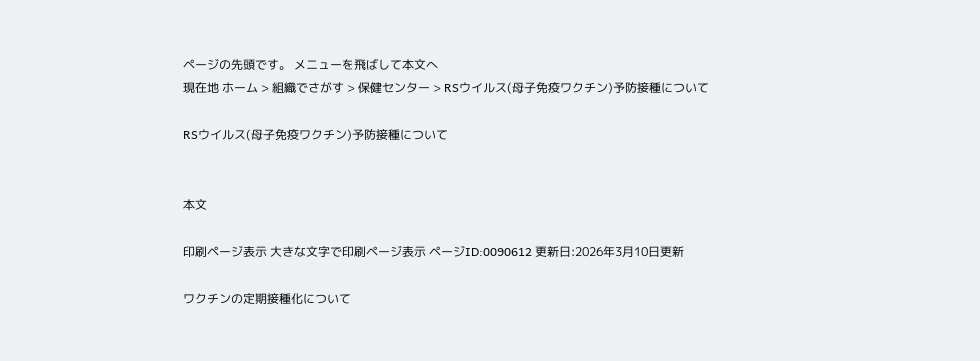ページの先頭です。 メニューを飛ばして本文へ
現在地 ホーム > 組織でさがす > 保健センター > RSウイルス(母子免疫ワクチン)予防接種について

RSウイルス(母子免疫ワクチン)予防接種について


本文

印刷ページ表示 大きな文字で印刷ページ表示 ページID:0090612 更新日:2026年3月10日更新

ワクチンの定期接種化について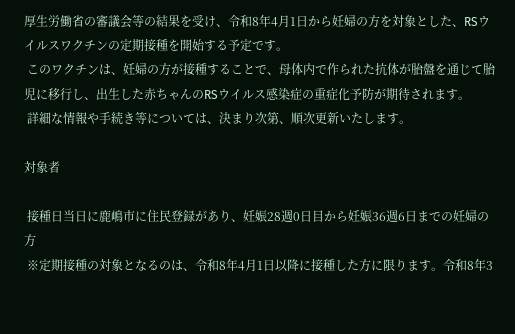厚生労働省の審議会等の結果を受け、令和8年4月1日から妊婦の方を対象とした、RSウイルスワクチンの定期接種を開始する予定です。
 このワクチンは、妊婦の方が接種することで、母体内で作られた抗体が胎盤を通じて胎児に移行し、出生した赤ちゃんのRSウイルス感染症の重症化予防が期待されます。
 詳細な情報や手続き等については、決まり次第、順次更新いたします。

対象者

 接種日当日に鹿嶋市に住民登録があり、妊娠28週0日目から妊娠36週6日までの妊婦の方
 ※定期接種の対象となるのは、令和8年4月1日以降に接種した方に限ります。令和8年3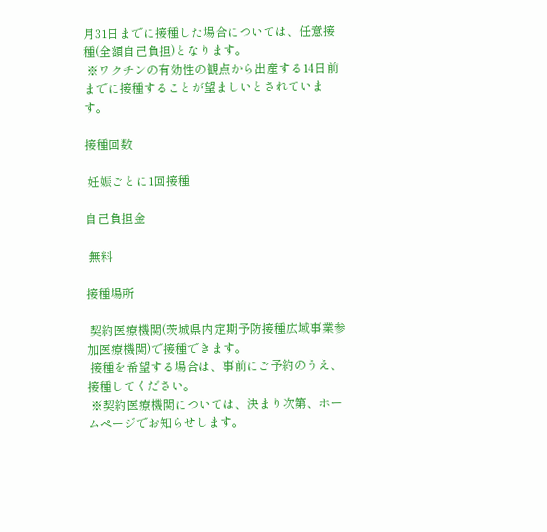月31日までに接種した場合については、任意接種(全額自己負担)となります。
 ※ワクチンの有効性の観点から出産する14日前までに接種することが望ましいとされています。

接種回数

 妊娠ごとに1回接種

自己負担金

 無料

接種場所

 契約医療機関(茨城県内定期予防接種広域事業参加医療機関)で接種できます。
 接種を希望する場合は、事前にご予約のうえ、接種してください。
 ※契約医療機関については、決まり次第、ホームページでお知らせします。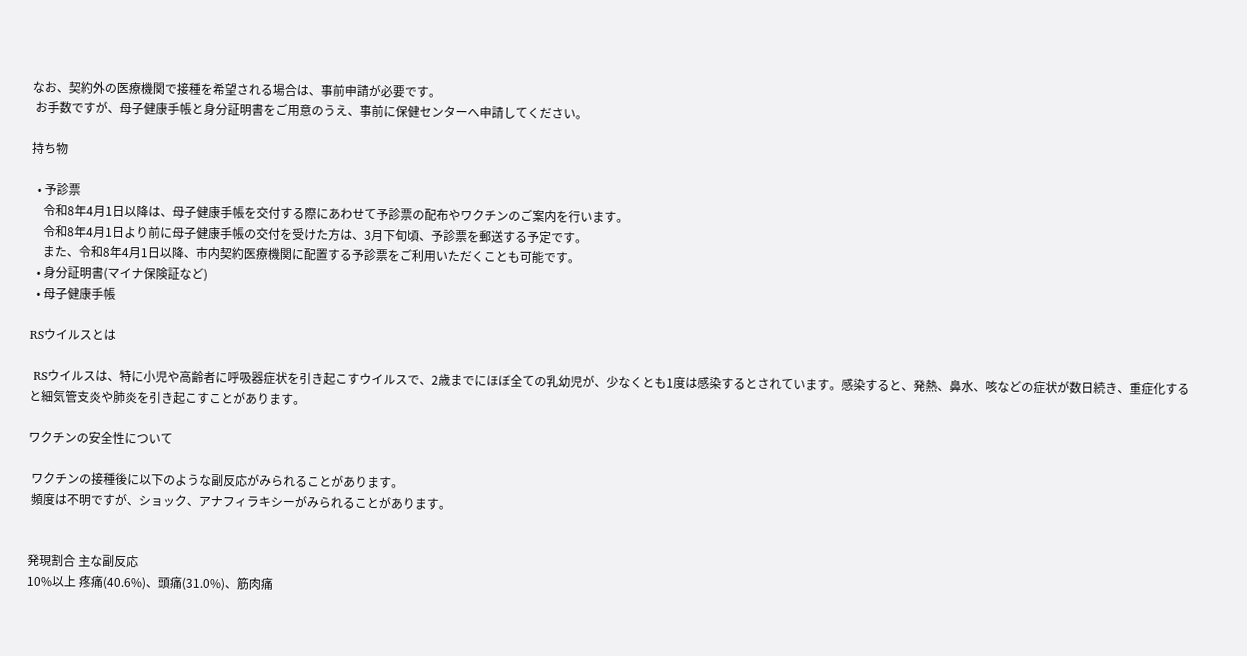なお、契約外の医療機関で接種を希望される場合は、事前申請が必要です。
 お手数ですが、母子健康手帳と身分証明書をご用意のうえ、事前に保健センターへ申請してください。

持ち物

  • 予診票
    令和8年4月1日以降は、母子健康手帳を交付する際にあわせて予診票の配布やワクチンのご案内を行います。
    令和8年4月1日より前に母子健康手帳の交付を受けた方は、3月下旬頃、予診票を郵送する予定です。
    また、令和8年4月1日以降、市内契約医療機関に配置する予診票をご利用いただくことも可能です。
  • 身分証明書(マイナ保険証など)
  • 母子健康手帳

RSウイルスとは

 RSウイルスは、特に小児や高齢者に呼吸器症状を引き起こすウイルスで、2歳までにほぼ全ての乳幼児が、少なくとも1度は感染するとされています。感染すると、発熱、鼻水、咳などの症状が数日続き、重症化すると細気管支炎や肺炎を引き起こすことがあります。

ワクチンの安全性について

 ワクチンの接種後に以下のような副反応がみられることがあります。
 頻度は不明ですが、ショック、アナフィラキシーがみられることがあります。


発現割合 主な副反応
10%以上 疼痛(40.6%)、頭痛(31.0%)、筋肉痛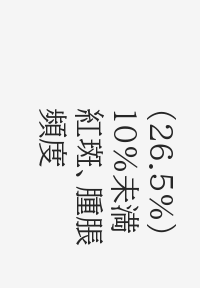(26.5%)
10%未満 紅斑、腫脹
頻度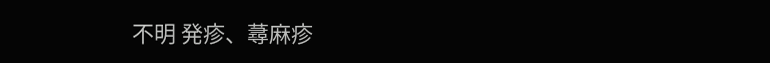不明 発疹、蕁麻疹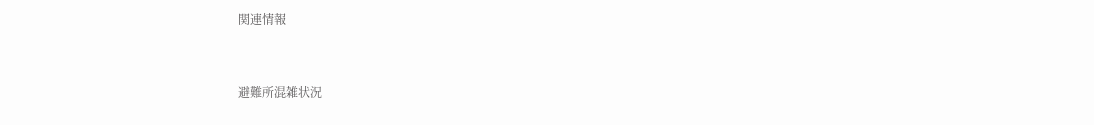関連情報


避難所混雑状況